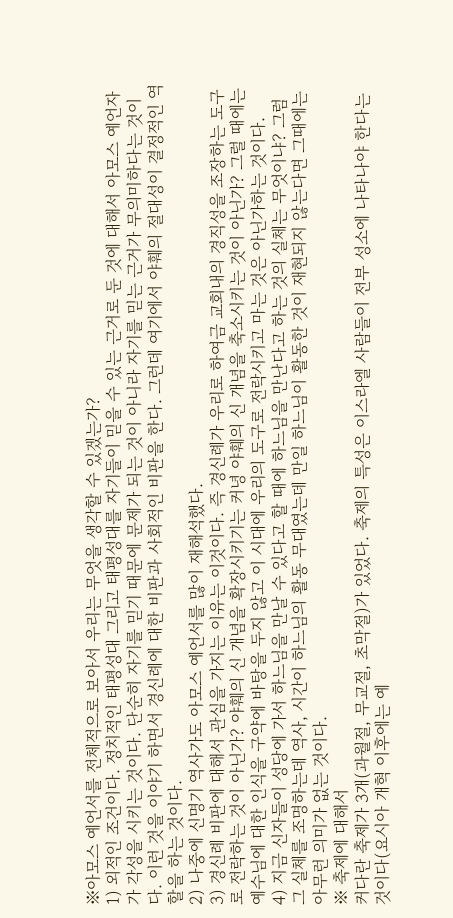※아모스 예언서를 전체적으로 보아서 우리는 무엇을 생각할 수 있겠는가?
1) 외적인 조건이다. 정치적인 태평성대 그리고 태평성대를 자기들이 믿을 수 있는 근거로 둔 것에 대해서 아모스 예언자가 각성을 시키는 것이다. 단순히 자기를 믿기 때문에 문제가 되는 것이 아니라 자기를 믿는 근거가 무의미하다는 것이다. 이런 것을 이야기 하면서 경신례에 대한 비판과 사회적인 비판을 한다. 그런데 여기에서 야훼의 절대성이 결정적인 역할을 하는 것이다.
2) 나중에 신명기 역사가도 아모스 예언서를 많이 재해석했다.
3) 경신례 비판에 대해서 관심을 가지는 이유는 이것이다. 즉 경신례가 우리로 하여금 교회내의 경직성을 조장하는 도구로 전락하는 것이 아닌가? 야훼의 신 개념을 확장시키기는 커녕 야훼의 신 개념을 축소시키는 것이 아닌가? 그럴 때에는 예수님에 대한 인식을 구약에 바탕을 두지 않고 이 시대에 우리의 도구로 전락시키고 마는 것은 아닌가하는 것이다.
4) 지금 신자들이 성당에 가서 하느님을 만날 수 있다고 할 때에 하느님을 만난다고 하는 것의 실체는 무엇이냐? 그럼 그 실체를 조명하는데 역사, 시간이 하느님의 활동 무대였는데 만일 하느님이 활동한 것이 재현되지 않는다면 그때에는 아무런 의미가 없는 것이다.
※ 축제에 대해서
커다란 축제가 3개(과월절, 무교절, 초막절)가 있었다. 축제의 특성은 이스라엘 사람들이 전부 성소에 나타나야 한다는 것이다(요시아 개혁 이후에는 예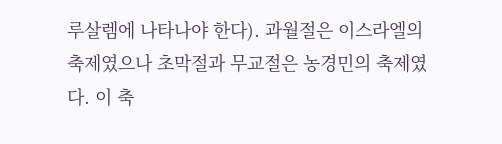루살렘에 나타나야 한다). 과월절은 이스라엘의 축제였으나 초막절과 무교절은 농경민의 축제였다. 이 축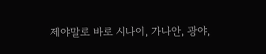제야말로 바로 시나이, 가나안, 광야,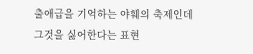출애급을 기억하는 야훼의 축제인데 그것을 싫어한다는 표현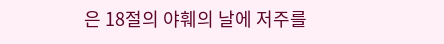은 18절의 야훼의 날에 저주를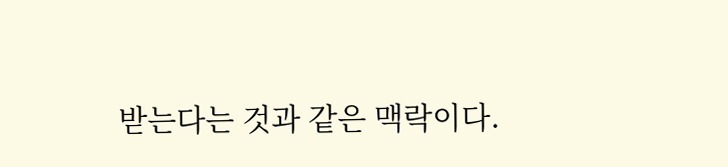받는다는 것과 같은 맥락이다.